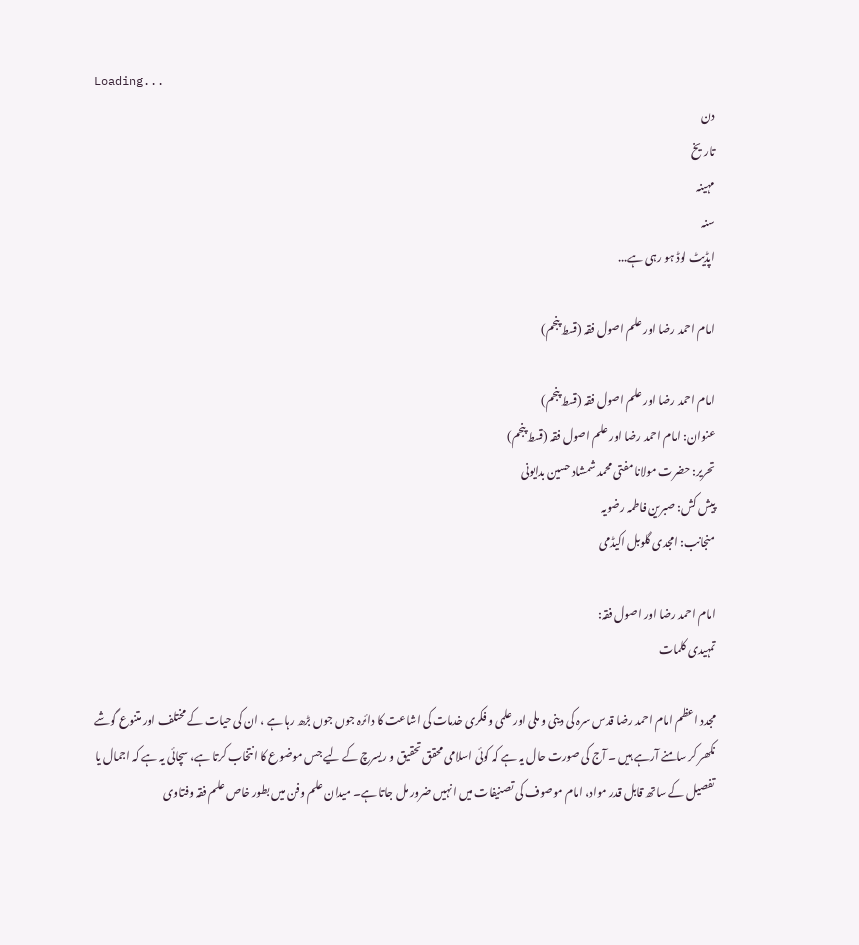Loading...
دن
تاریخ
مہینہ
سنہ
اپڈیٹ لوڈ ہو رہی ہے...

امام احمد رضا اور علم اصول فقہ (قسط پنجم)

امام احمد رضا اور علم اصول فقہ (قسط پنجم)
عنوان: امام احمد رضا اور علم اصول فقہ (قسط پنجم)
تحریر: حضرت مولانا مفتی محمد شمشاد حسین بدایونی
پیش کش: صبرین فاطمہ رضویہ
منجانب: امجدی گلوبل اکیڈمی

امام احمد رضا اور اصول فقہ:
تمہیدی کلمات

مجدد اعظم امام احمد رضا قدس سرہ کی دینی و ملی اور علمی و فکری خدمات کی اشاعت کا دائرہ جوں جوں بڑھ رہا ہے ، ان کی حیات کے مختلف اور متنوع گوشے نکھر کر سامنے آرہے ہیں ۔ آج کی صورت حال یہ ہے کہ کوئی اسلامی محقق تحقیق و ریسرچ کے لیے جس موضوع کا انتخاب کرتا ہے، سچائی یہ ہے کہ اجمال یا تفصیل کے ساتھ قابل قدر مواد، امام موصوف کی تصنیفات میں انہیں ضرور مل جاتا ہے۔ میدان علم وفن میں بطور خاص علم فقہ وفتاوی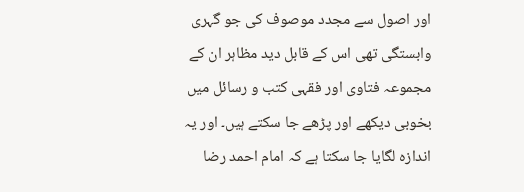اور اصول سے مجدد موصوف کی جو گہری وابستگی تھی اس کے قابل دید مظاہر ان کے مجموعہ فتاوی اور فقہی کتب و رسائل میں بخوبی دیکھے اور پڑھے جا سکتے ہیں۔ اور یہ اندازہ لگایا جا سکتا ہے کہ امام احمد رضا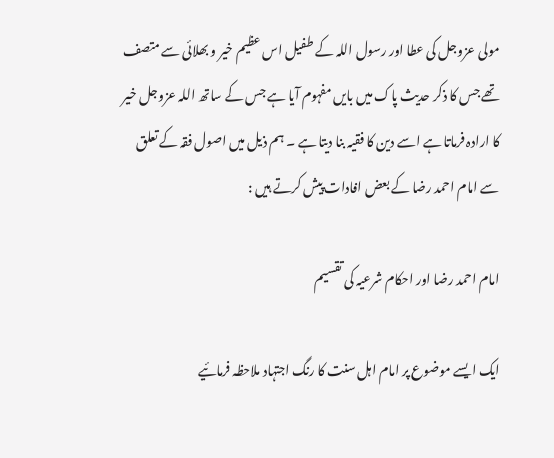مولی عزوجل کی عطا اور رسول اللہ کے طفیل اس عظیم خیر و بھلائی سے متصف تھے جس کا ذکر حدیث پاک میں بایں مفہوم آیا ہے جس کے ساتھ اللہ عزوجل خیر کا ارادہ فرماتا ہے اسے دین کا فقیہ بنا دیتا ہے ۔ ہم ذیل میں اصول فقہ کے تعلق سے امام احمد رضا کے بعض افادات پیش کرتے ہیں :

امام احمد رضا اور احکام شرعیہ کی تقسیم

ایک ایسے موضوع پر امام اہل سنت کا رنگ اجتہاد ملاحظہ فرمائیے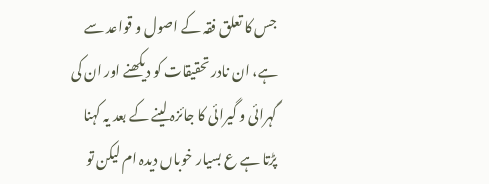جس کا تعلق فقہ کے اصول و قواعد سے ہے، ان نادر تحقیقات کو دیکھنے اور ان کی گہرائی و گیرائی کا جائزہ لینے کے بعد یہ کہنا پڑتا ہے ع بسیار خوباں دیدہ ام لیکن تو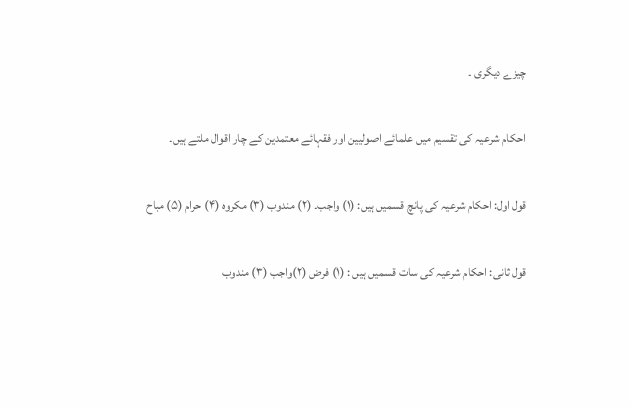چیزے دیگری ۔

احکام شرعیہ کی تقسیم میں علمائے اصولیین اور فقہائے معتمدین کے چار اقوال ملتے ہیں۔

قول اول: احکام شرعیہ کی پانچ قسمیں ہیں: (۱) واجب۔ (۲) مندوب (۳) مکروه (۴) حرام (۵) مباح

قول ثانی: احکام شرعیہ کی سات قسمیں ہیں : (۱) فرض (۲)واجب (۳) مندوب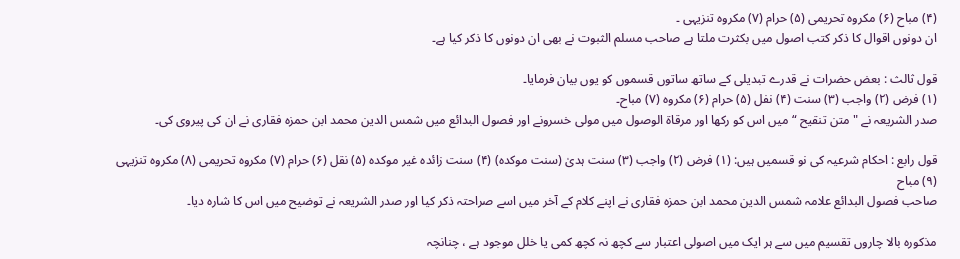(۴) مباح (۶) مکروہ تحریمی (۵) حرام (۷) مکروہ تنزیہی ۔
ان دونوں اقوال کا ذکر کتب اصول میں بکثرت ملتا ہے صاحب مسلم الثبوت نے بھی ان دونوں کا ذکر کیا ہے۔

قول ثالث : بعض حضرات نے قدرے تبدیلی کے ساتھ ساتوں قسموں کو یوں بیان فرمایا۔
(۱) فرض (۲) واجب (۳) سنت (۴) نفل (۵) حرام (۶) مکروہ (۷) مباح۔
صدر الشریعہ نے " متن تنقیح “ میں اس کو رکھا اور مرقاة الوصول میں مولی خسرونے اور فصول البدائع میں شمس الدین محمد ابن حمزہ فقاری نے ان کی پیروی کی۔

قول رابع : احکام شرعیہ کی نو قسمیں ہیں: (۱) فرض (۲) واجب (۳) سنت ہدیٰ (سنت موکدہ) (۴) سنت زائدہ غیر موکدہ (۵) نقل (۶) حرام (۷) مکروہ تحریمی (۸) مکروہ تنزیہی (۹) مباح
صاحب فصول البدائع علامہ شمس الدین محمد ابن حمزه فقاری نے اپنے کلام کے آخر میں اسے صراحتہ ذکر کیا اور صدر الشریعہ نے توضیح میں اس کا شارہ دیا۔

مذکورہ بالا چاروں تقسیم میں سے ہر ایک میں اصولی اعتبار سے کچھ نہ کچھ کمی یا خلل موجود ہے ، چنانچہ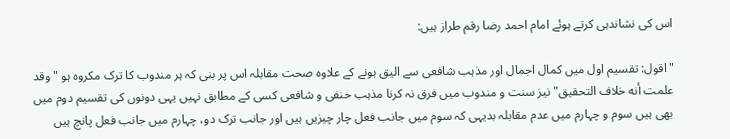اس کی نشاندہی کرتے ہوئے امام احمد رضا رقم طراز ہیں:

"اقول: تقسیم اول میں کمال اجمال اور مذہب شافعی سے الیق ہونے کے علاوہ صحت مقابلہ اس پر بنی کہ ہر مندوب کا ترک مکروہ ہو "وقد علمت أنه خلاف التحقیق" نیز سنت و مندوب میں فرق نہ کرنا مذہب حنفی و شافعی کسی کے مطابق نہیں یہی دونوں کی تقسیم دوم میں بھی ہیں سوم و چہارم میں عدم مقابلہ بدیہی کہ سوم میں جانب فعل چار چیزیں ہیں اور جانب ترک دو، چہارم میں جانب فعل پانچ ہیں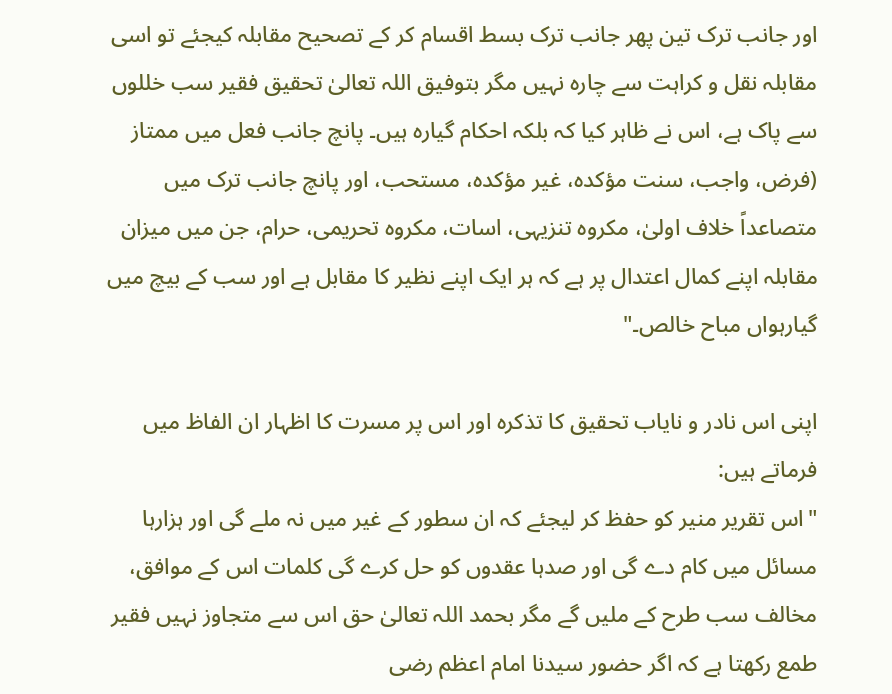اور جانب ترک تین پھر جانب ترک بسط اقسام کر کے تصحیح مقابلہ کیجئے تو اسی مقابلہ نقل و کراہت سے چارہ نہیں مگر بتوفیق اللہ تعالیٰ تحقیق فقیر سب خللوں سے پاک ہے، اس نے ظاہر کیا کہ بلکہ احکام گیارہ ہیں۔ پانچ جانب فعل میں ممتاز (فرض، واجب، سنت مؤکدہ، غیر مؤکدہ، مستحب، اور پانچ جانب ترک میں متصاعداً خلاف اولیٰ، مکروہ تنزیہی، اسات، مکروہ تحریمی، حرام، جن میں میزان مقابلہ اپنے کمال اعتدال پر ہے کہ ہر ایک اپنے نظیر کا مقابل ہے اور سب کے بیچ میں گیارہواں مباح خالص۔"

اپنی اس نادر و نایاب تحقیق کا تذکرہ اور اس پر مسرت کا اظہار ان الفاظ میں فرماتے ہیں:
"اس تقریر منیر کو حفظ کر لیجئے کہ ان سطور کے غیر میں نہ ملے گی اور ہزارہا مسائل میں کام دے گی اور صدہا عقدوں کو حل کرے گی کلمات اس کے موافق، مخالف سب طرح کے ملیں گے مگر بحمد اللہ تعالیٰ حق اس سے متجاوز نہیں فقیر طمع رکھتا ہے کہ اگر حضور سیدنا امام اعظم رضی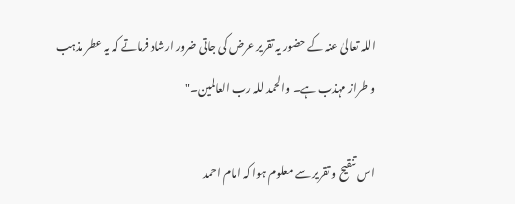اللہ تعالیٰ عنہ کے حضور یہ تقریر عرض کی جاتی ضرور ارشاد فرماتے کہ یہ عطر مذہب و طراز مہذب ہے۔ والحمد للہ رب العالمین۔"

اس تنقیح و تقریر سے معلوم ہوا کہ امام احمد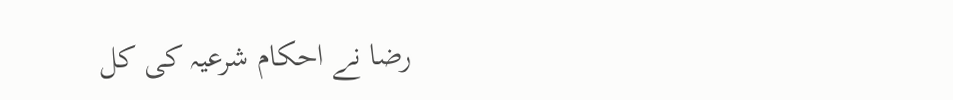رضا نے احکام شرعیہ کی کل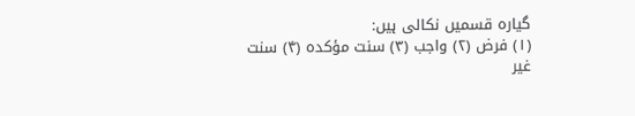گیارہ قسمیں نکالی ہیں:
(۱) فرض (۲) واجب (۳) سنت مؤکدہ (۴) سنت غیر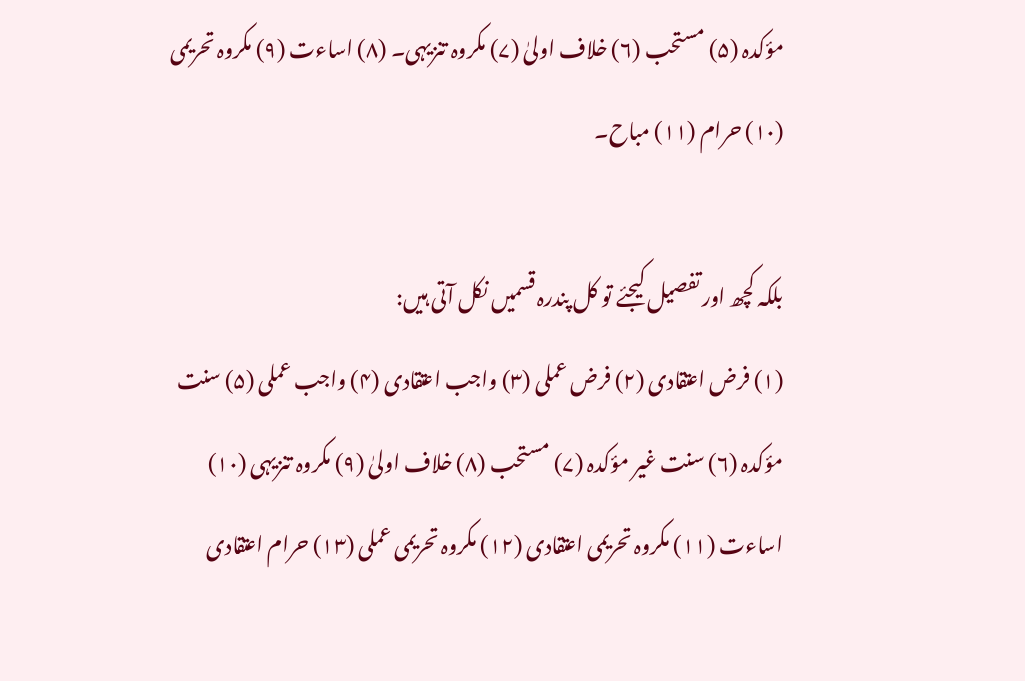مؤکدہ (۵) مستحب (۶) خلاف اولیٰ (۷) مکروہ تنزیہی۔ (۸) اساءت (۹) مکروہ تحریمی (۱۰) حرام (۱۱) مباح۔

بلکہ کچھ اور تفصیل کیجئے تو کل پندرہ قسمیں نکل آتی ہیں:
(۱) فرض اعتقادی (۲) فرض عملی (۳) واجب اعتقادی (۴) واجب عملی (۵) سنت مؤکدہ (۶) سنت غیر مؤکدہ (۷) مستحب (۸) خلاف اولیٰ (۹) مکروہ تنزیہی (۱۰) اساءت (۱۱) مکروہ تحریمی اعتقادی (۱۲) مکروہ تحریمی عملی (۱۳) حرام اعتقادی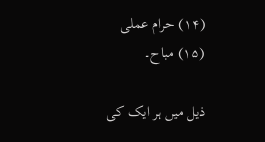(۱۴) حرام عملی (۱۵) مباح۔

ذیل میں ہر ایک کی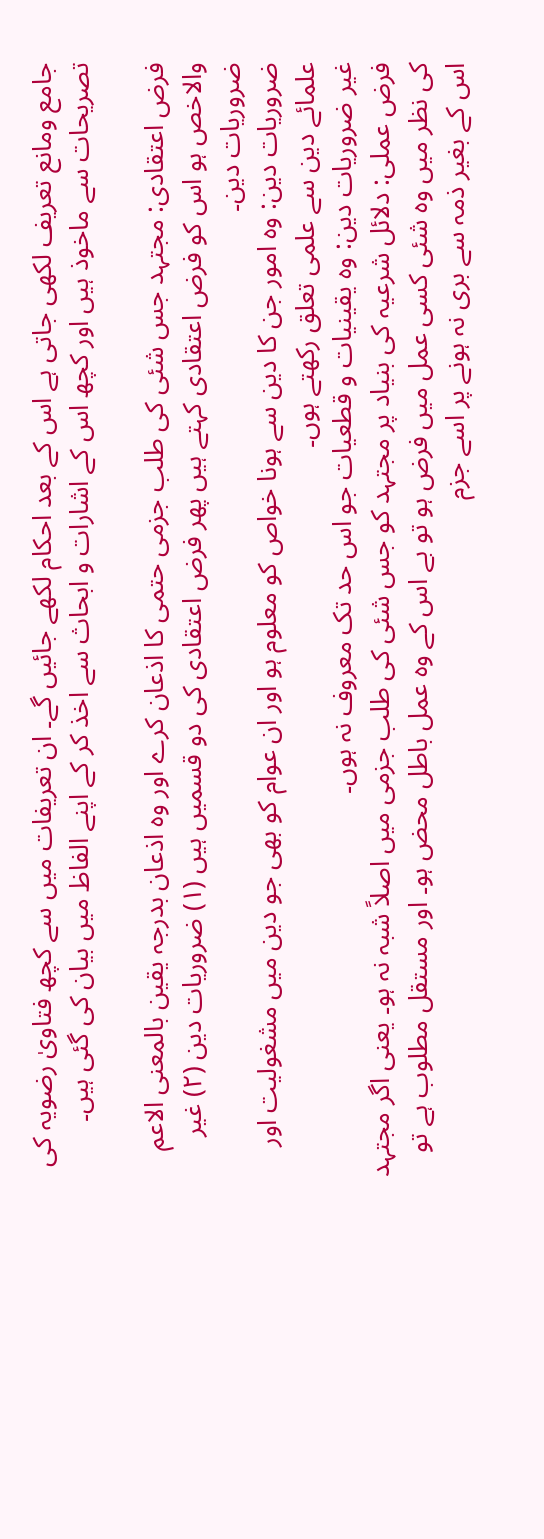جامع ومانع تعریف لکھی جاتی ہے اس کے بعد احکام لکھے جائیں گے۔ ان تعریفات میں سے کچھ فتاویٰ رضویہ کی تصریحات سے ماخوذ ہیں اور کچھ اس کے اشارات و ابحاث سے اخذ کر کے اپنے الفاظ میں بیان کی گئی ہیں۔

فرض اعتقادی: مجتہد جس شئی کی طلب جزمی حتمی کا اذعان کرے اور وہ اذعان بدرجہ یقین بالمعنی الاعم والاخص ہو اس کو فرض اعتقادی کہتے ہیں پھر فرض اعتقادی کی دو قسمیں ہیں (۱) ضروریات دین (۲) غیر ضروریات دین۔
ضروریات دین: وہ امور جن کا دین سے ہونا خواص کو معلوم ہو اور ان عوام کو بھی جو دین میں مشغولیت اور علمائے دین سے علمی تعلق رکھتے ہوں۔
غیر ضروریات دین: وہ یقینیات و قطعیات جو اس حد تک معروف نہ ہوں۔
فرض عملی: دلائل شرعیہ کی بنیاد پر مجتہد کو جس شئی کی طلب جزمی میں اصلاً شبہ نہ ہو۔ یعنی اگر مجتہد کی نظر میں وہ شئی کسی عمل میں فرض ہو تو بے اس کے وہ عمل باطل محض ہو۔ اور مستقل مطلوب ہے تو اس کے بغیر ذمہ سے بری نہ ہونے پر اسے جزم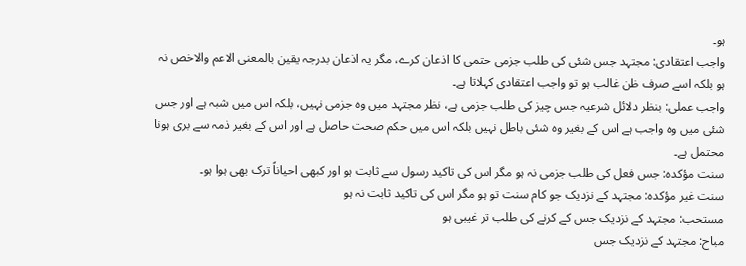ہو۔
واجب اعتقادی: مجتہد جس شئی کی طلب جزمی حتمی کا اذعان کرے، مگر یہ اذعان بدرجہ یقین بالمعنی الاعم والاخص نہ ہو بلکہ اسے صرف ظن غالب ہو تو واجب اعتقادی کہلاتا ہے۔
واجب عملی: بنظر دلائل شرعیہ جس چیز کی طلب جزمی ہے، نظر مجتہد میں وہ جزمی نہیں، بلکہ اس میں شبہ ہے اور جس شئی میں وہ واجب ہے اس کے بغیر وہ شئی باطل نہیں بلکہ اس میں حکم صحت حاصل ہے اور اس کے بغیر ذمہ سے بری ہونا محتمل ہے۔
سنت مؤکدہ: جس فعل کی طلب جزمی نہ ہو مگر اس کی تاکید رسول سے ثابت ہو اور کبھی احیاناً ترک بھی ہوا ہو۔
سنت غیر مؤکدہ: مجتہد کے نزدیک جو کام سنت تو ہو مگر اس کی تاکید ثابت نہ ہو
مستحب: مجتہد کے نزدیک جس کے کرنے کی طلب تر غیبی ہو
مباح: مجتہد کے نزدیک جس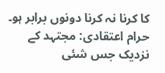کا کرنا نہ کرنا دونوں برابر ہو۔
حرام اعتقادی: مجتہد کے نزدیک جس شئی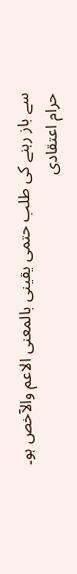سے باز رہنے کی طلب حتمی یقینی بالمعنی الاعم والآخص ہو۔ حرام اعتقادی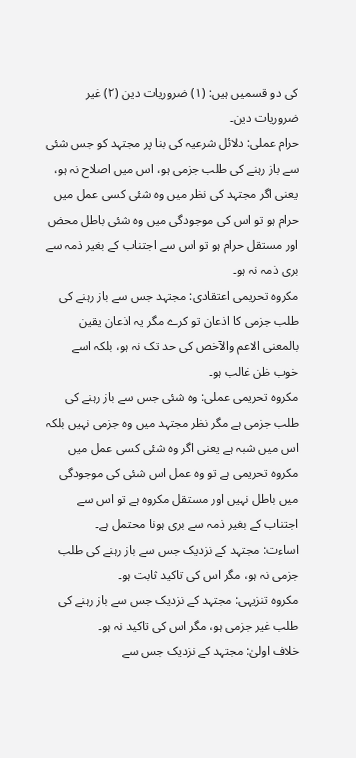کی دو قسمیں ہیں: (۱) ضروریات دین (۲) غیر ضروریات دین۔
حرام عملی: دلائل شرعیہ کی بنا پر مجتہد کو جس شئی سے باز رہنے کی طلب جزمی ہو، اس میں اصلاح نہ ہو، یعنی اگر مجتہد کی نظر میں وہ شئی کسی عمل میں حرام ہو تو اس کی موجودگی میں وہ شئی باطل محض اور مستقل حرام ہو تو اس سے اجتناب کے بغیر ذمہ سے بری ذمہ نہ ہو۔
مکروہ تحریمی اعتقادی: مجتہد جس سے باز رہنے کی طلب جزمی کا اذعان تو کرے مگر یہ اذعان یقین بالمعنی الاعم والآخص کی حد تک نہ ہو، بلکہ اسے خوب ظن غالب ہو۔
مکروہ تحریمی عملی: وہ شئی جس سے باز رہنے کی طلب جزمی ہے مگر نظر مجتہد میں وہ جزمی نہیں بلکہ اس میں شبہ ہے یعنی اگر وہ شئی کسی عمل میں مکروہ تحریمی ہے تو وہ عمل اس شئی کی موجودگی میں باطل نہیں اور مستقل مکروہ ہے تو اس سے اجتناب کے بغیر ذمہ سے بری ہونا محتمل ہے۔
اساءت: مجتہد کے نزدیک جس سے باز رہنے کی طلب جزمی نہ ہو، مگر اس کی تاکید ثابت ہو۔
مکروہ تنزیہی: مجتہد کے نزدیک جس سے باز رہنے کی طلب غیر جزمی ہو، مگر اس کی تاکید نہ ہو۔
خلاف اولیٰ: مجتہد کے نزدیک جس سے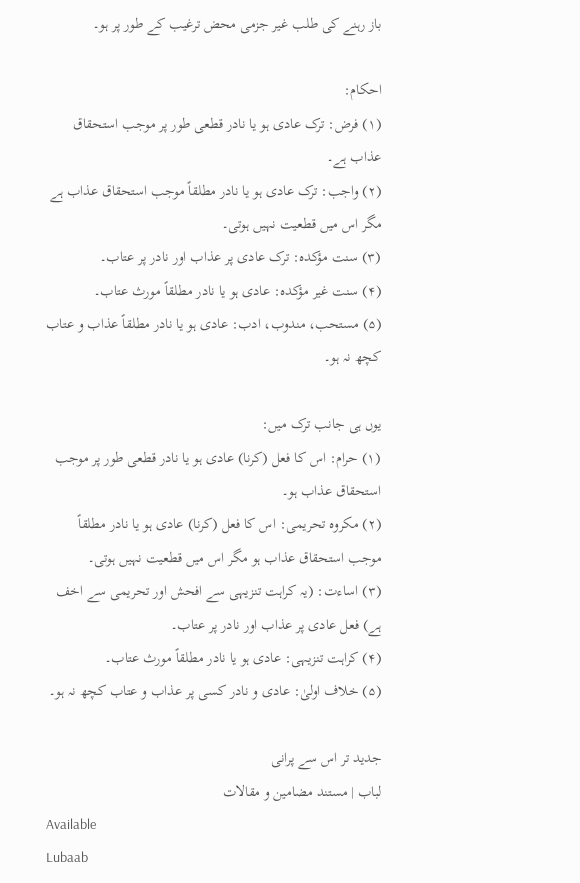باز رہنے کی طلب غیر جزمی محض ترغیب کے طور پر ہو۔

احکام:
(۱) فرض: ترک عادی ہو یا نادر قطعی طور پر موجب استحقاق عذاب ہے۔
(۲) واجب: ترک عادی ہو یا نادر مطلقاً موجب استحقاق عذاب ہے مگر اس میں قطعیت نہیں ہوتی۔
(۳) سنت مؤکدہ: ترک عادی پر عذاب اور نادر پر عتاب۔
(۴) سنت غیر مؤکدہ: عادی ہو یا نادر مطلقاً مورث عتاب۔
(۵) مستحب، مندوب، ادب: عادی ہو یا نادر مطلقاً عذاب و عتاب کچھ نہ ہو۔

یوں ہی جانب ترک میں:
(۱) حرام: اس کا فعل (کرنا) عادی ہو یا نادر قطعی طور پر موجب استحقاق عذاب ہو۔
(۲) مکروہ تحریمی: اس کا فعل (کرنا) عادی ہو یا نادر مطلقاً موجب استحقاق عذاب ہو مگر اس میں قطعیت نہیں ہوتی۔
(۳) اساءت: (یہ کراہت تنزیہی سے افحش اور تحریمی سے اخف ہے) فعل عادی پر عذاب اور نادر پر عتاب۔
(۴) کراہت تنزیہی: عادی ہو یا نادر مطلقاً مورث عتاب۔
(۵) خلاف اولیٰ: عادی و نادر کسی پر عذاب و عتاب کچھ نہ ہو۔

جدید تر اس سے پرانی
لباب | مستند مضامین و مقالات
Available
Lubaab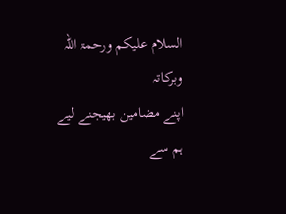السلام علیکم ورحمۃ اللہ وبرکاتہ
اپنے مضامین بھیجنے لیے ہم سے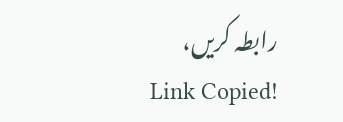رابطہ کریں،
Link Copied!